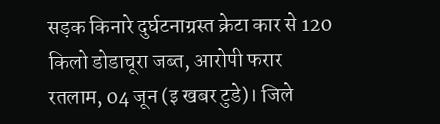सड़क किनारे दुर्घटनाग्रस्त क्रेटा कार से 120 किलो डोडाचूरा जब्त, आरोपी फरार
रतलाम, 04 जून (इ खबर टुडे)। जिले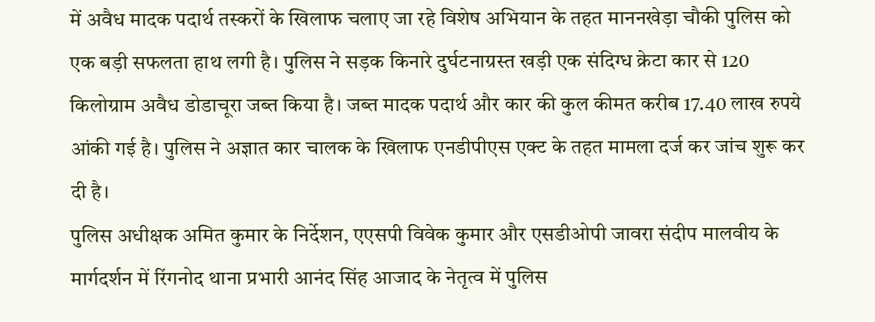में अवैध मादक पदार्थ तस्करों के खिलाफ चलाए जा रहे विशेष अभियान के तहत माननखेड़ा चौकी पुलिस को एक बड़ी सफलता हाथ लगी है। पुलिस ने सड़क किनारे दुर्घटनाग्रस्त खड़ी एक संदिग्ध क्रेटा कार से 120 किलोग्राम अवैध डोडाचूरा जब्त किया है। जब्त मादक पदार्थ और कार की कुल कीमत करीब 17.40 लाख रुपये आंकी गई है। पुलिस ने अज्ञात कार चालक के खिलाफ एनडीपीएस एक्ट के तहत मामला दर्ज कर जांच शुरू कर दी है।
पुलिस अधीक्षक अमित कुमार के निर्देशन, एएसपी विवेक कुमार और एसडीओपी जावरा संदीप मालवीय के मार्गदर्शन में रिंगनोद थाना प्रभारी आनंद सिंह आजाद के नेतृत्व में पुलिस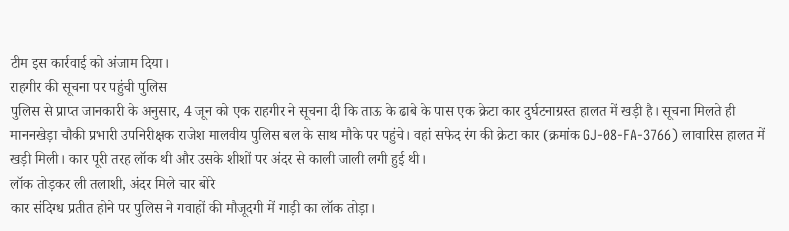टीम इस कार्रवाई को अंजाम दिया।
राहगीर की सूचना पर पहुंची पुलिस
पुलिस से प्राप्त जानकारी के अनुसार, 4 जून को एक राहगीर ने सूचना दी कि ताऊ के ढाबे के पास एक क्रेटा कार दुर्घटनाग्रस्त हालत में खड़ी है। सूचना मिलते ही माननखेड़ा चौकी प्रभारी उपनिरीक्षक राजेश मालवीय पुलिस बल के साथ मौके पर पहुंचे। वहां सफेद रंग की क्रेटा कार (क्रमांक GJ-08-FA-3766) लावारिस हालत में खड़ी मिली। कार पूरी तरह लॉक थी और उसके शीशों पर अंदर से काली जाली लगी हुई थी।
लॉक तोड़कर ली तलाशी, अंदर मिले चार बोरे
कार संदिग्ध प्रतीत होने पर पुलिस ने गवाहों की मौजूदगी में गाड़ी का लॉक तोड़ा।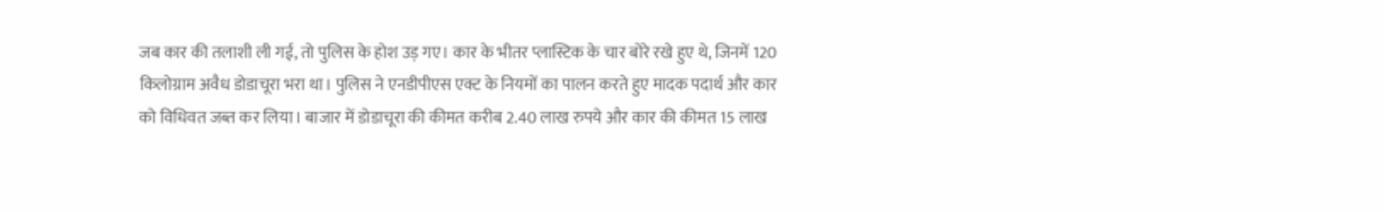जब कार की तलाशी ली गई, तो पुलिस के होश उड़ गए। कार के भीतर प्लास्टिक के चार बोरे रखे हुए थे, जिनमें 120 किलोग्राम अवैध डोडाचूरा भरा था। पुलिस ने एनडीपीएस एक्ट के नियमों का पालन करते हुए मादक पदार्थ और कार को विधिवत जब्त कर लिया। बाजार में डोडाचूरा की कीमत करीब 2.40 लाख रुपये और कार की कीमत 15 लाख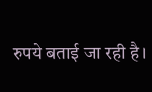रुपये बताई जा रही है।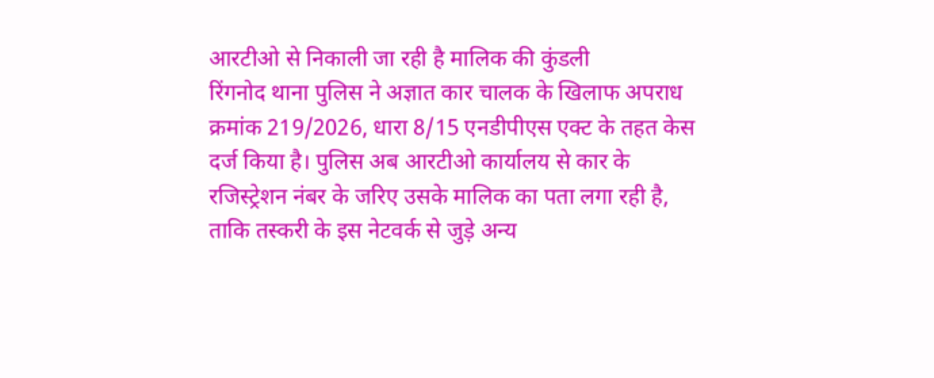आरटीओ से निकाली जा रही है मालिक की कुंडली
रिंगनोद थाना पुलिस ने अज्ञात कार चालक के खिलाफ अपराध क्रमांक 219/2026, धारा 8/15 एनडीपीएस एक्ट के तहत केस दर्ज किया है। पुलिस अब आरटीओ कार्यालय से कार के रजिस्ट्रेशन नंबर के जरिए उसके मालिक का पता लगा रही है, ताकि तस्करी के इस नेटवर्क से जुड़े अन्य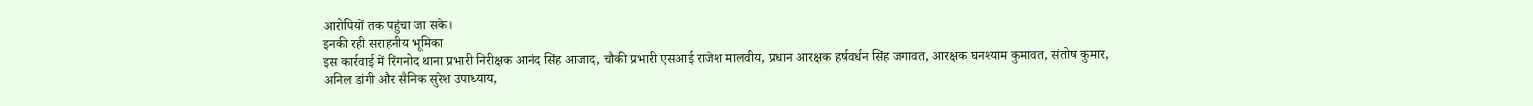आरोपियों तक पहुंचा जा सके।
इनकी रही सराहनीय भूमिका
इस कार्रवाई में रिंगनोद थाना प्रभारी निरीक्षक आनंद सिंह आजाद, चौकी प्रभारी एसआई राजेश मालवीय, प्रधान आरक्षक हर्षवर्धन सिंह जगावत, आरक्षक घनश्याम कुमावत, संतोष कुमार, अनिल डांगी और सैनिक सुरेश उपाध्याय,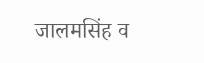जालमसिंह व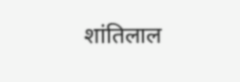शांतिलाल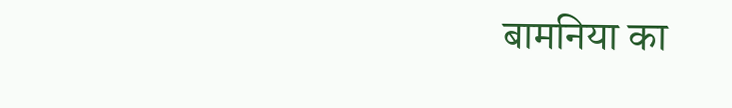बामनिया का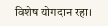विशेष योगदान रहा।